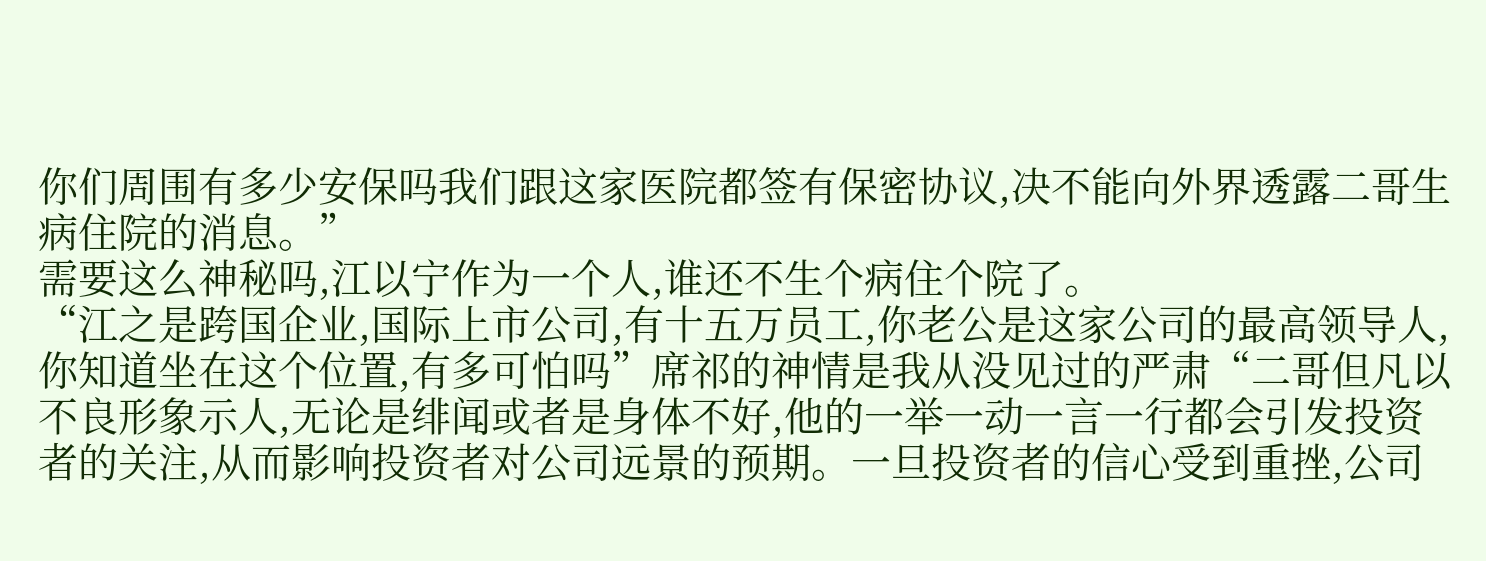你们周围有多少安保吗我们跟这家医院都签有保密协议,决不能向外界透露二哥生病住院的消息。”
需要这么神秘吗,江以宁作为一个人,谁还不生个病住个院了。
“江之是跨国企业,国际上市公司,有十五万员工,你老公是这家公司的最高领导人,你知道坐在这个位置,有多可怕吗”席祁的神情是我从没见过的严肃“二哥但凡以不良形象示人,无论是绯闻或者是身体不好,他的一举一动一言一行都会引发投资者的关注,从而影响投资者对公司远景的预期。一旦投资者的信心受到重挫,公司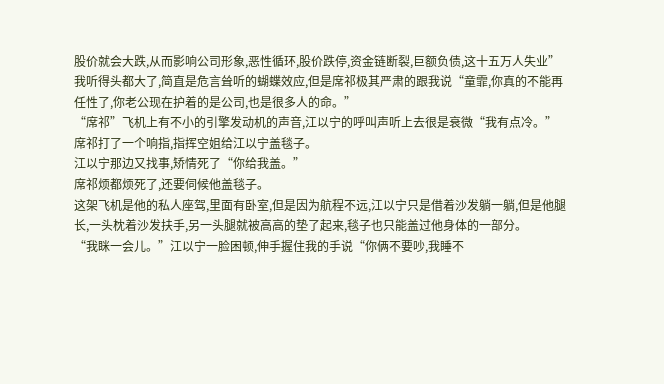股价就会大跌,从而影响公司形象,恶性循环,股价跌停,资金链断裂,巨额负债,这十五万人失业”
我听得头都大了,简直是危言耸听的蝴蝶效应,但是席祁极其严肃的跟我说“童霏,你真的不能再任性了,你老公现在护着的是公司,也是很多人的命。”
“席祁”飞机上有不小的引擎发动机的声音,江以宁的呼叫声听上去很是衰微“我有点冷。”
席祁打了一个响指,指挥空姐给江以宁盖毯子。
江以宁那边又找事,矫情死了“你给我盖。”
席祁烦都烦死了,还要伺候他盖毯子。
这架飞机是他的私人座驾,里面有卧室,但是因为航程不远,江以宁只是借着沙发躺一躺,但是他腿长,一头枕着沙发扶手,另一头腿就被高高的垫了起来,毯子也只能盖过他身体的一部分。
“我眯一会儿。”江以宁一脸困顿,伸手握住我的手说“你俩不要吵,我睡不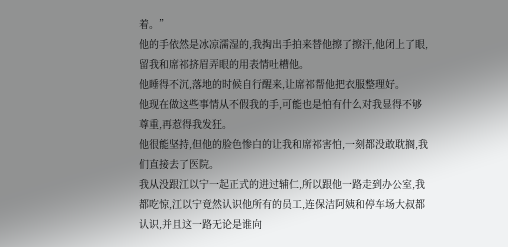着。”
他的手依然是冰凉濡湿的,我掏出手拍来替他擦了擦汗,他闭上了眼,留我和席祁挤眉弄眼的用表情吐槽他。
他睡得不沉,落地的时候自行醒来,让席祁帮他把衣服整理好。
他现在做这些事情从不假我的手,可能也是怕有什么对我显得不够尊重,再惹得我发狂。
他很能坚持,但他的脸色惨白的让我和席祁害怕,一刻都没敢耽搁,我们直接去了医院。
我从没跟江以宁一起正式的进过辅仁,所以跟他一路走到办公室,我都吃惊,江以宁竟然认识他所有的员工,连保洁阿姨和停车场大叔都认识,并且这一路无论是谁向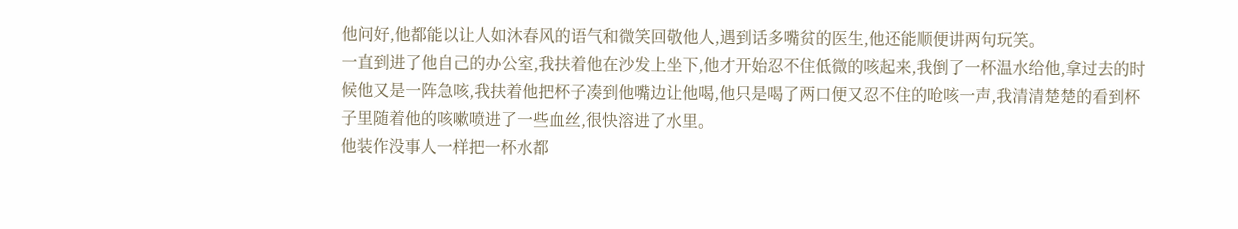他问好,他都能以让人如沐春风的语气和微笑回敬他人,遇到话多嘴贫的医生,他还能顺便讲两句玩笑。
一直到进了他自己的办公室,我扶着他在沙发上坐下,他才开始忍不住低微的咳起来,我倒了一杯温水给他,拿过去的时候他又是一阵急咳,我扶着他把杯子凑到他嘴边让他喝,他只是喝了两口便又忍不住的呛咳一声,我清清楚楚的看到杯子里随着他的咳嗽喷进了一些血丝,很快溶进了水里。
他装作没事人一样把一杯水都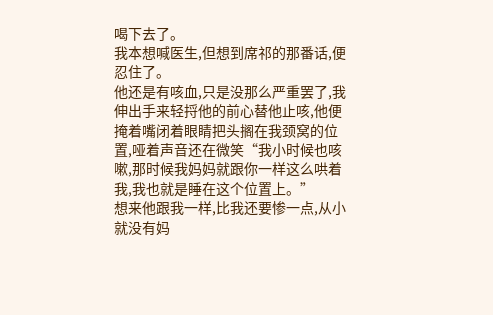喝下去了。
我本想喊医生,但想到席祁的那番话,便忍住了。
他还是有咳血,只是没那么严重罢了,我伸出手来轻捋他的前心替他止咳,他便掩着嘴闭着眼睛把头搁在我颈窝的位置,哑着声音还在微笑“我小时候也咳嗽,那时候我妈妈就跟你一样这么哄着我,我也就是睡在这个位置上。”
想来他跟我一样,比我还要惨一点,从小就没有妈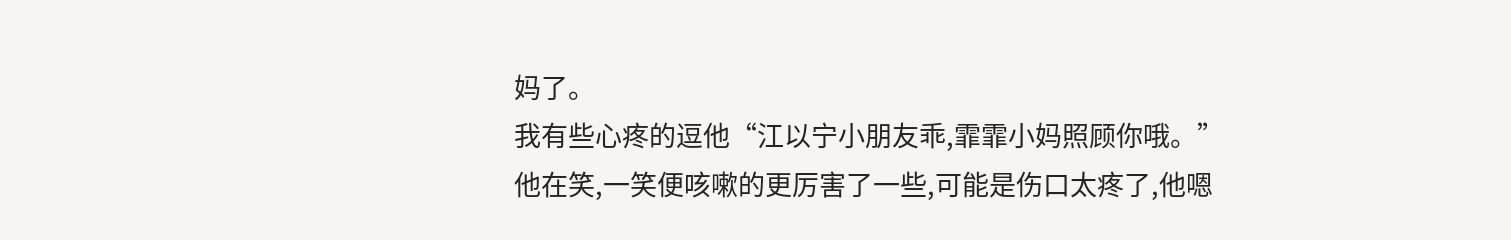妈了。
我有些心疼的逗他“江以宁小朋友乖,霏霏小妈照顾你哦。”
他在笑,一笑便咳嗽的更厉害了一些,可能是伤口太疼了,他嗯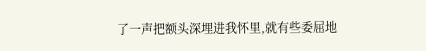了一声把额头深埋进我怀里,就有些委屈地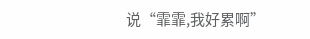说“霏霏,我好累啊”